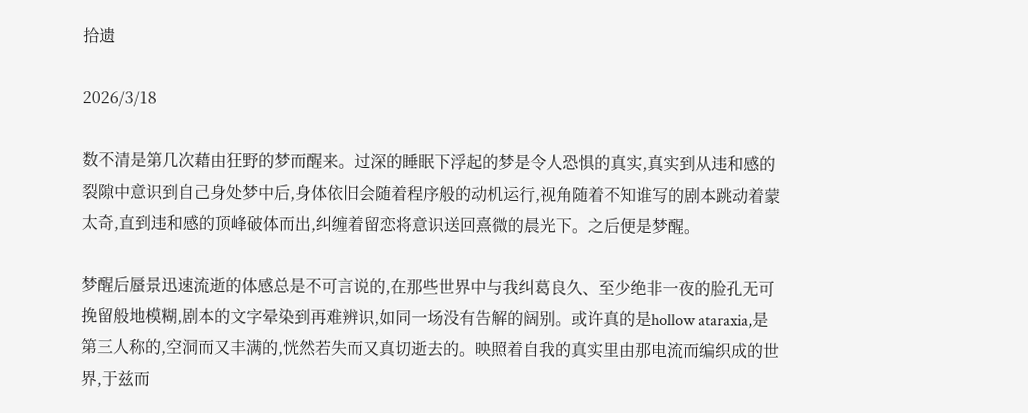拾遗

2026/3/18

数不清是第几次藉由狂野的梦而醒来。过深的睡眠下浮起的梦是令人恐惧的真实,真实到从违和感的裂隙中意识到自己身处梦中后,身体依旧会随着程序般的动机运行,视角随着不知谁写的剧本跳动着蒙太奇,直到违和感的顶峰破体而出,纠缠着留恋将意识送回熹微的晨光下。之后便是梦醒。

梦醒后蜃景迅速流逝的体感总是不可言说的,在那些世界中与我纠葛良久、至少绝非一夜的脸孔无可挽留般地模糊,剧本的文字晕染到再难辨识,如同一场没有告解的阔别。或许真的是hollow ataraxia,是第三人称的,空洞而又丰满的,恍然若失而又真切逝去的。映照着自我的真实里由那电流而编织成的世界,于兹而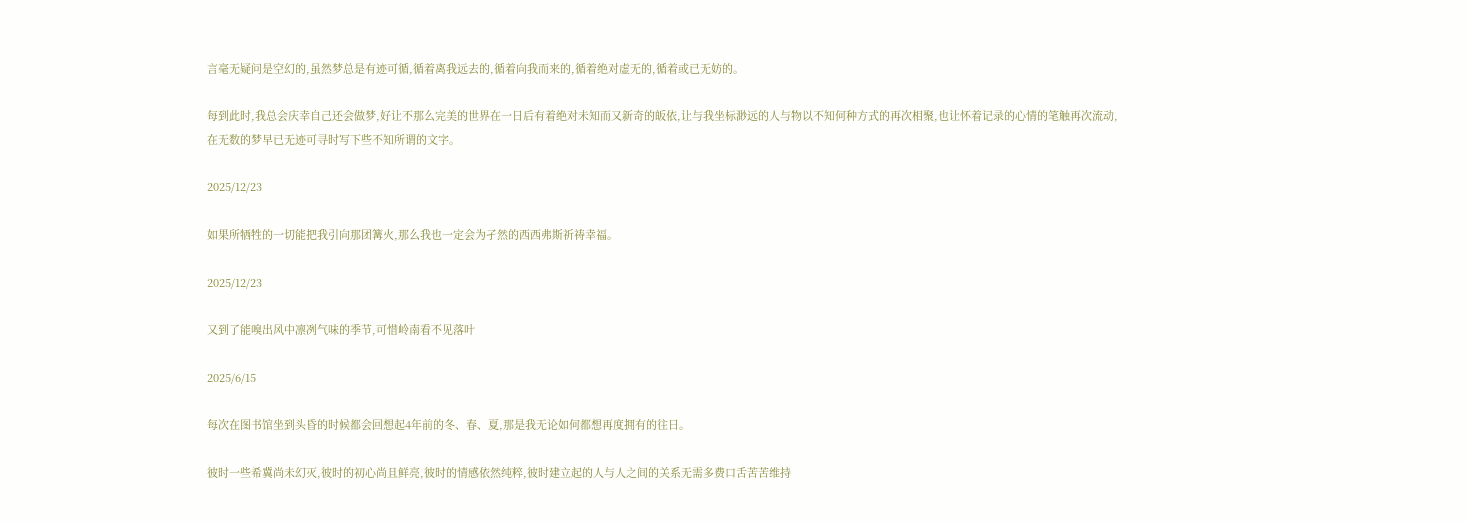言毫无疑问是空幻的,虽然梦总是有迹可循,循着离我远去的,循着向我而来的,循着绝对虚无的,循着或已无妨的。

每到此时,我总会庆幸自己还会做梦,好让不那么完美的世界在一日后有着绝对未知而又新奇的皈依,让与我坐标渺远的人与物以不知何种方式的再次相聚,也让怀着记录的心情的笔触再次流动,在无数的梦早已无迹可寻时写下些不知所谓的文字。

2025/12/23

如果所牺牲的一切能把我引向那团篝火,那么我也一定会为孑然的西西弗斯祈祷幸福。

2025/12/23

又到了能嗅出风中凛冽气味的季节,可惜岭南看不见落叶

2025/6/15

每次在图书馆坐到头昏的时候都会回想起4年前的冬、春、夏,那是我无论如何都想再度拥有的往日。

彼时一些希冀尚未幻灭,彼时的初心尚且鲜亮,彼时的情感依然纯粹,彼时建立起的人与人之间的关系无需多费口舌苦苦维持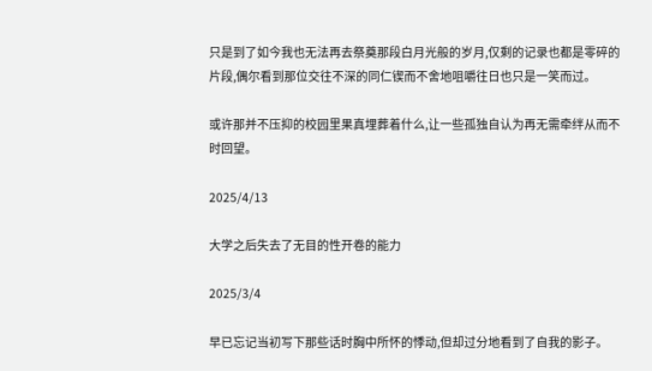只是到了如今我也无法再去祭奠那段白月光般的岁月,仅剩的记录也都是零碎的片段,偶尔看到那位交往不深的同仁锲而不舍地咀嚼往日也只是一笑而过。

或许那并不压抑的校园里果真埋葬着什么,让一些孤独自认为再无需牵绊从而不时回望。

2025/4/13

大学之后失去了无目的性开卷的能力

2025/3/4

早已忘记当初写下那些话时胸中所怀的悸动,但却过分地看到了自我的影子。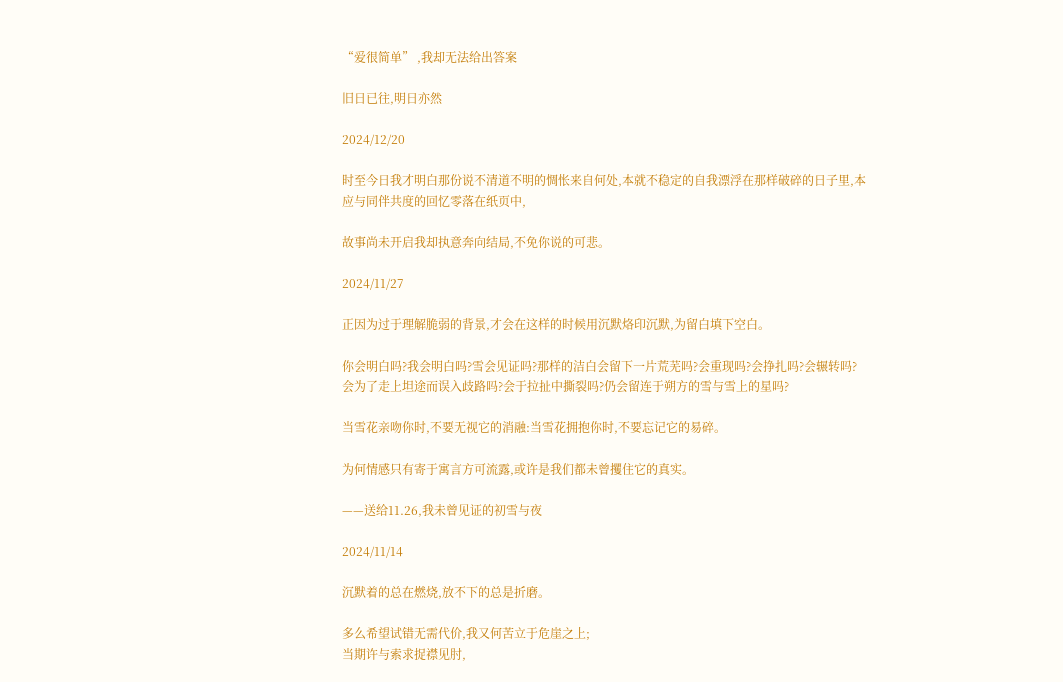“爱很简单” ,我却无法给出答案

旧日已往,明日亦然

2024/12/20

时至今日我才明白那份说不清道不明的惆怅来自何处,本就不稳定的自我漂浮在那样破碎的日子里,本应与同伴共度的回忆零落在纸页中,

故事尚未开启我却执意奔向结局,不免你说的可悲。

2024/11/27

正因为过于理解脆弱的背景,才会在这样的时候用沉默烙印沉默,为留白填下空白。

你会明白吗?我会明白吗?雪会见证吗?那样的洁白会留下一片荒芜吗?会重现吗?会挣扎吗?会辗转吗?会为了走上坦途而误入歧路吗?会于拉扯中撕裂吗?仍会留连于朔方的雪与雪上的星吗?

当雪花亲吻你时,不要无视它的消融:当雪花拥抱你时,不要忘记它的易碎。

为何情感只有寄于寓言方可流露,或许是我们都未曾攫住它的真实。

——送给11.26,我未曾见证的初雪与夜

2024/11/14

沉默着的总在燃烧,放不下的总是折磨。

多么希望试错无需代价,我又何苦立于危崖之上;
当期许与索求捉襟见肘,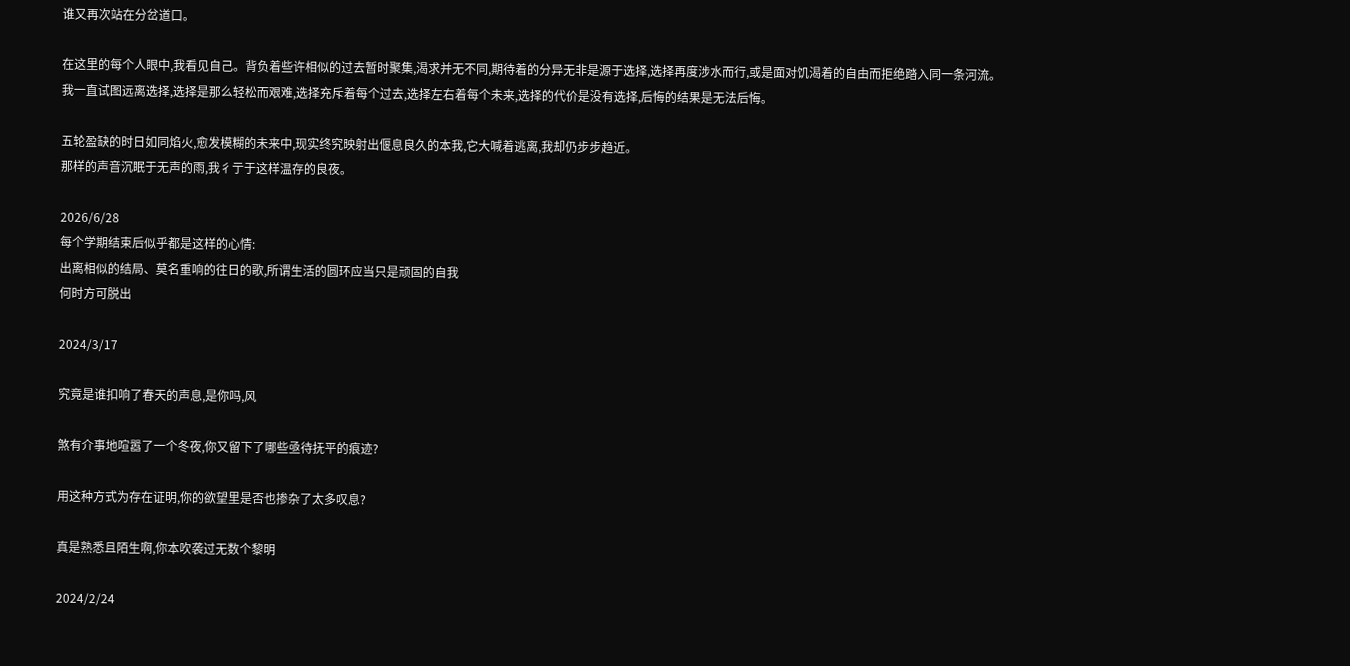谁又再次站在分岔道口。

在这里的每个人眼中,我看见自己。背负着些许相似的过去暂时聚集,渴求并无不同,期待着的分异无非是源于选择,选择再度涉水而行,或是面对饥渴着的自由而拒绝踏入同一条河流。
我一直试图远离选择,选择是那么轻松而艰难,选择充斥着每个过去,选择左右着每个未来,选择的代价是没有选择,后悔的结果是无法后悔。

五轮盈缺的时日如同焰火,愈发模糊的未来中,现实终究映射出偃息良久的本我,它大喊着逃离,我却仍步步趋近。
那样的声音沉眠于无声的雨,我彳亍于这样温存的良夜。

2026/6/28
每个学期结束后似乎都是这样的心情:
出离相似的结局、莫名重响的往日的歌,所谓生活的圆环应当只是顽固的自我
何时方可脱出

2024/3/17

究竟是谁扣响了春天的声息,是你吗,风

煞有介事地喧嚣了一个冬夜,你又留下了哪些亟待抚平的痕迹?

用这种方式为存在证明,你的欲望里是否也掺杂了太多叹息?

真是熟悉且陌生啊,你本吹袭过无数个黎明

2024/2/24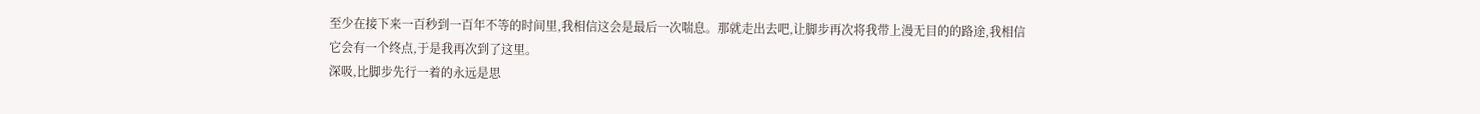至少在接下来一百秒到一百年不等的时间里,我相信这会是最后一次喘息。那就走出去吧,让脚步再次将我带上漫无目的的路途,我相信它会有一个终点,于是我再次到了这里。
深吸,比脚步先行一着的永远是思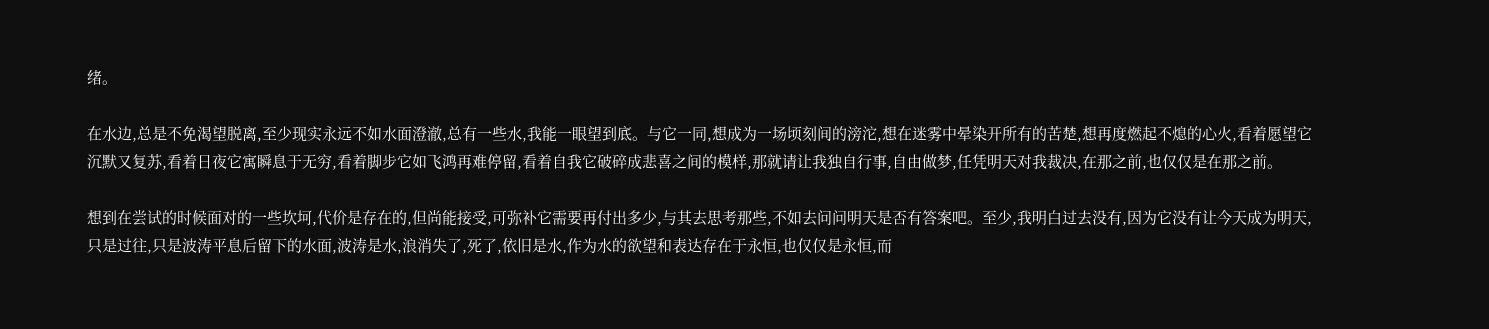绪。

在水边,总是不免渴望脱离,至少现实永远不如水面澄澈,总有一些水,我能一眼望到底。与它一同,想成为一场顷刻间的滂沱,想在迷雾中晕染开所有的苦楚,想再度燃起不熄的心火,看着愿望它沉默又复苏,看着日夜它寓瞬息于无穷,看着脚步它如飞鸿再难停留,看着自我它破碎成悲喜之间的模样,那就请让我独自行事,自由做梦,任凭明天对我裁决,在那之前,也仅仅是在那之前。

想到在尝试的时候面对的一些坎坷,代价是存在的,但尚能接受,可弥补它需要再付出多少,与其去思考那些,不如去问问明天是否有答案吧。至少,我明白过去没有,因为它没有让今天成为明天,只是过往,只是波涛平息后留下的水面,波涛是水,浪消失了,死了,依旧是水,作为水的欲望和表达存在于永恒,也仅仅是永恒,而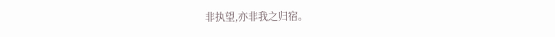非执望,亦非我之归宿。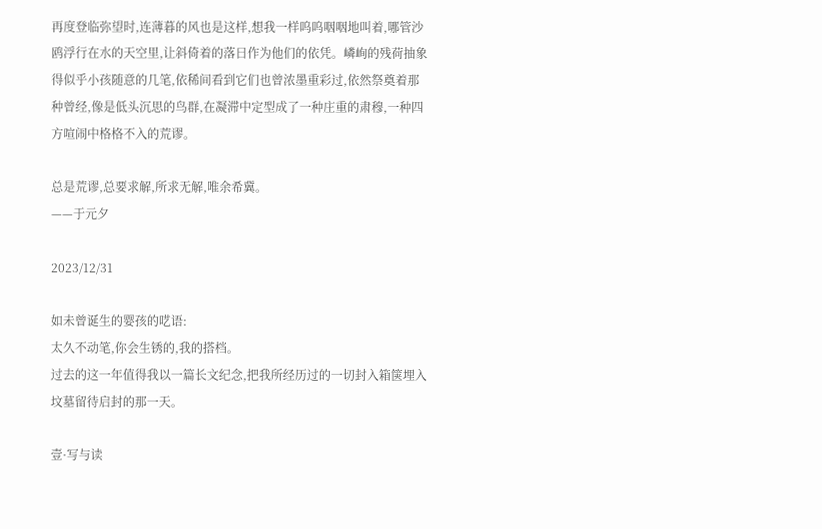再度登临弥望时,连薄暮的风也是这样,想我一样呜呜咽咽地叫着,哪管沙鸥浮行在水的天空里,让斜倚着的落日作为他们的依凭。嶙峋的残荷抽象得似乎小孩随意的几笔,依稀间看到它们也曾浓墨重彩过,依然祭奠着那种曾经,像是低头沉思的鸟群,在凝滞中定型成了一种庄重的肃穆,一种四方喧闹中格格不入的荒谬。

总是荒谬,总要求解,所求无解,唯余希冀。
——于元夕

2023/12/31

如未曾诞生的婴孩的呓语:
太久不动笔,你会生锈的,我的搭档。
过去的这一年值得我以一篇长文纪念,把我所经历过的一切封入箱箧埋入坟墓留待启封的那一天。

壹·写与读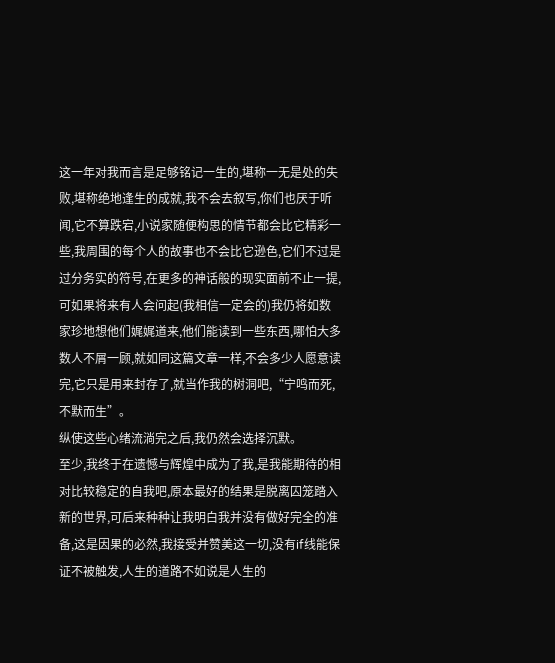这一年对我而言是足够铭记一生的,堪称一无是处的失败,堪称绝地逢生的成就,我不会去叙写,你们也厌于听闻,它不算跌宕,小说家随便构思的情节都会比它精彩一些,我周围的每个人的故事也不会比它逊色,它们不过是过分务实的符号,在更多的神话般的现实面前不止一提,可如果将来有人会问起(我相信一定会的)我仍将如数家珍地想他们娓娓道来,他们能读到一些东西,哪怕大多数人不屑一顾,就如同这篇文章一样,不会多少人愿意读完,它只是用来封存了,就当作我的树洞吧,“宁鸣而死,不默而生”。
纵使这些心绪流淌完之后,我仍然会选择沉默。
至少,我终于在遗憾与辉煌中成为了我,是我能期待的相对比较稳定的自我吧,原本最好的结果是脱离囚笼踏入新的世界,可后来种种让我明白我并没有做好完全的准备,这是因果的必然,我接受并赞美这一切,没有if线能保证不被触发,人生的道路不如说是人生的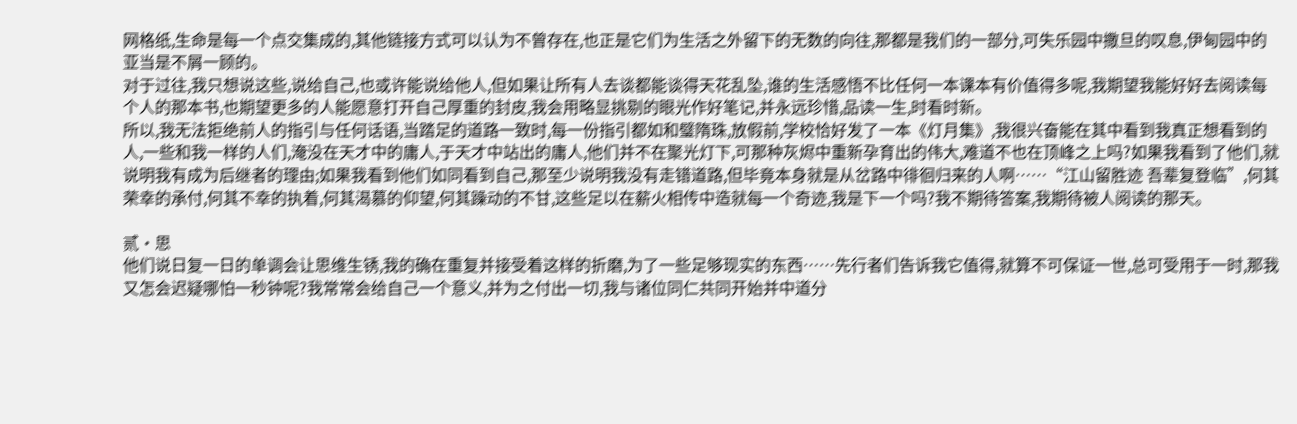网格纸,生命是每一个点交集成的,其他链接方式可以认为不曾存在,也正是它们为生活之外留下的无数的向往,那都是我们的一部分,可失乐园中撒旦的叹息,伊甸园中的亚当是不屑一顾的。
对于过往,我只想说这些,说给自己,也或许能说给他人,但如果让所有人去谈都能谈得天花乱坠,谁的生活感悟不比任何一本课本有价值得多呢,我期望我能好好去阅读每个人的那本书,也期望更多的人能愿意打开自己厚重的封皮,我会用略显挑剔的眼光作好笔记,并永远珍惜,品读一生,时看时新。
所以,我无法拒绝前人的指引与任何话语,当踏足的道路一致时,每一份指引都如和璧隋珠,放假前,学校恰好发了一本《灯月集》,我很兴奋能在其中看到我真正想看到的人,一些和我一样的人们,淹没在天才中的庸人,于天才中站出的庸人,他们并不在聚光灯下,可那种灰烬中重新孕育出的伟大,难道不也在顶峰之上吗?如果我看到了他们,就说明我有成为后继者的理由;如果我看到他们如同看到自己,那至少说明我没有走错道路,但毕竟本身就是从岔路中徘徊归来的人啊……“江山留胜迹 吾辈复登临”,何其荣幸的承付,何其不幸的执着,何其渴慕的仰望,何其躁动的不甘,这些足以在薪火相传中造就每一个奇迹,我是下一个吗?我不期待答案,我期待被人阅读的那天。

贰·思
他们说日复一日的单调会让思维生锈,我的确在重复并接受着这样的折磨,为了一些足够现实的东西……先行者们告诉我它值得,就算不可保证一世,总可受用于一时,那我又怎会迟疑哪怕一秒钟呢?我常常会给自己一个意义,并为之付出一切,我与诸位同仁共同开始并中道分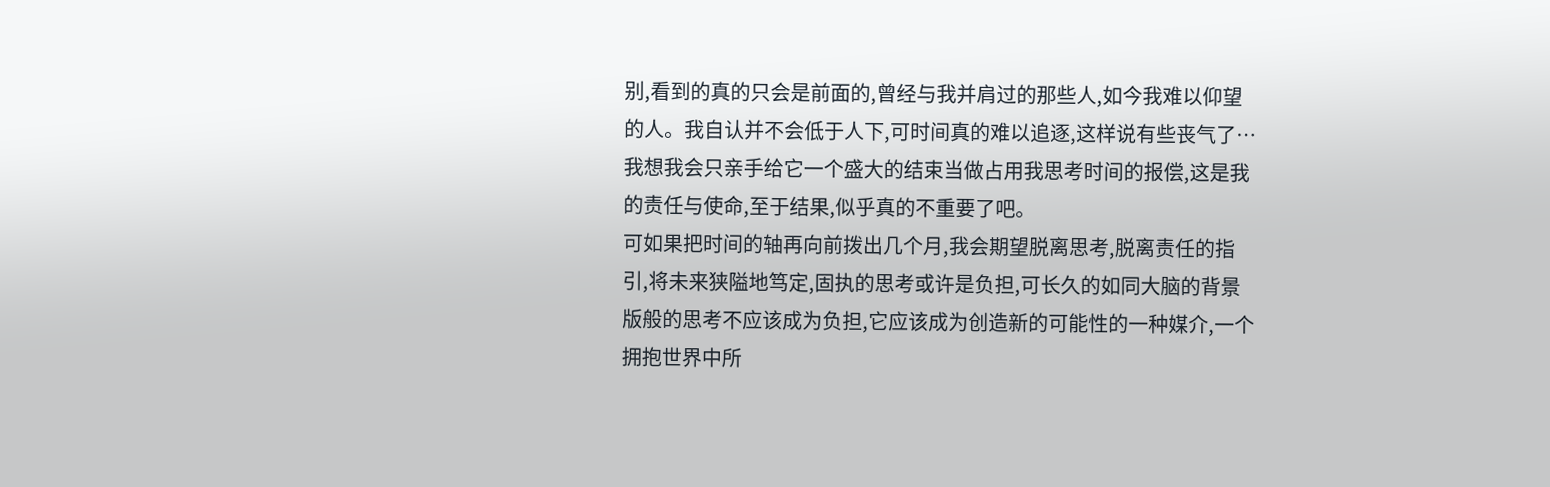别,看到的真的只会是前面的,曾经与我并肩过的那些人,如今我难以仰望的人。我自认并不会低于人下,可时间真的难以追逐,这样说有些丧气了…我想我会只亲手给它一个盛大的结束当做占用我思考时间的报偿,这是我的责任与使命,至于结果,似乎真的不重要了吧。
可如果把时间的轴再向前拨出几个月,我会期望脱离思考,脱离责任的指引,将未来狭隘地笃定,固执的思考或许是负担,可长久的如同大脑的背景版般的思考不应该成为负担,它应该成为创造新的可能性的一种媒介,一个拥抱世界中所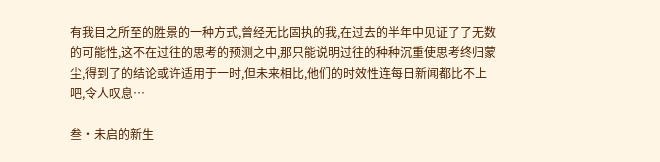有我目之所至的胜景的一种方式,曾经无比固执的我,在过去的半年中见证了了无数的可能性,这不在过往的思考的预测之中,那只能说明过往的种种沉重使思考终归蒙尘,得到了的结论或许适用于一时,但未来相比,他们的时效性连每日新闻都比不上吧,令人叹息…

叁·未启的新生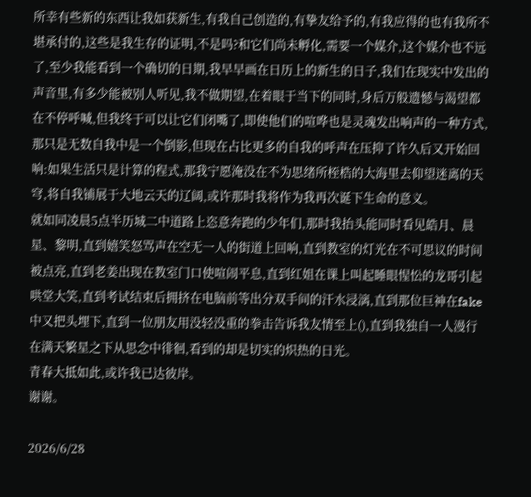所幸有些新的东西让我如获新生,有我自己创造的,有挚友给予的,有我应得的也有我所不堪承付的,这些是我生存的证明,不是吗?和它们尚未孵化,需要一个媒介,这个媒介也不远了,至少我能看到一个确切的日期,我早早画在日历上的新生的日子,我们在现实中发出的声音里,有多少能被别人听见,我不做期望,在着眼于当下的同时,身后万般遗憾与渴望都在不停呼喊,但我终于可以让它们闭嘴了,即使他们的喧哗也是灵魂发出响声的一种方式,那只是无数自我中是一个倒影,但现在占比更多的自我的呼声在压抑了许久后又开始回响:如果生活只是计算的程式,那我宁愿淹没在不为思绪所桎梏的大海里去仰望迷离的天穹,将自我铺展于大地云天的辽阔,或许那时我将作为我再次诞下生命的意义。
就如同凌晨5点半历城二中道路上恣意奔跑的少年们,那时我抬头能同时看见皓月、晨星、黎明,直到嬉笑怒骂声在空无一人的街道上回响,直到教室的灯光在不可思议的时间被点亮,直到老姜出现在教室门口使喧闹平息,直到红姐在课上叫起睡眼惺忪的龙哥引起哄堂大笑,直到考试结束后拥挤在电脑前等出分双手间的汗水浸漓,直到那位巨神在fake中又把头埋下,直到一位朋友用没轻没重的拳击告诉我友情至上(),直到我独自一人漫行在满天繁星之下从思念中徘徊,看到的却是切实的炽热的日光。
青春大抵如此,或许我已达彼岸。
谢谢。

2026/6/28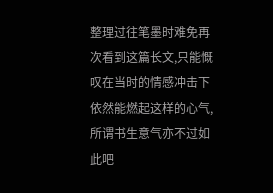整理过往笔墨时难免再次看到这篇长文,只能慨叹在当时的情感冲击下依然能燃起这样的心气,所谓书生意气亦不过如此吧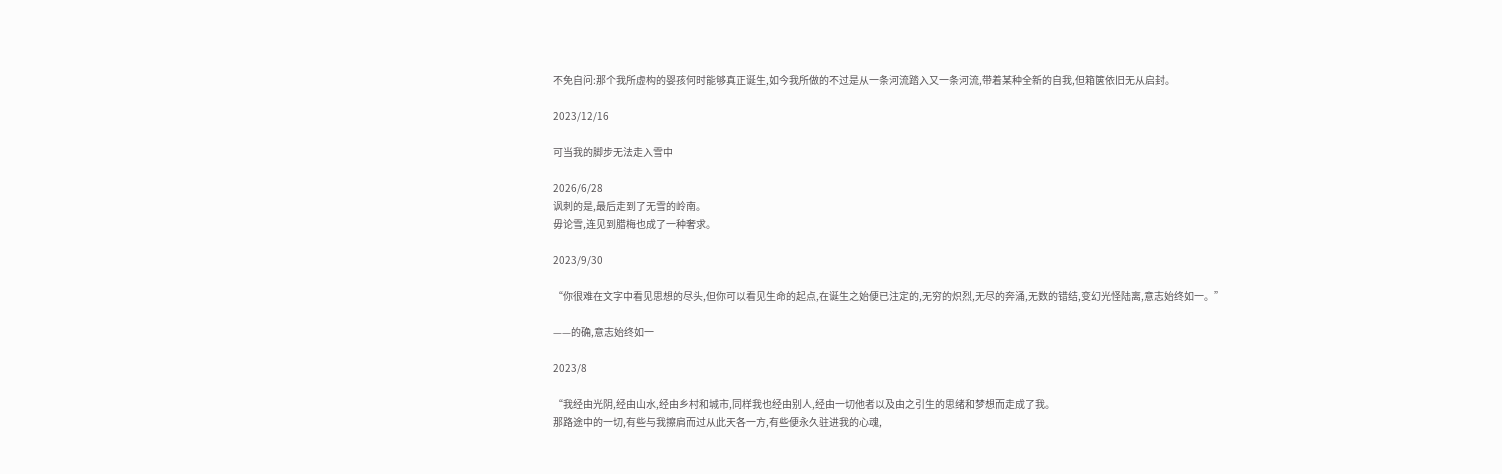不免自问:那个我所虚构的婴孩何时能够真正诞生,如今我所做的不过是从一条河流踏入又一条河流,带着某种全新的自我,但箱箧依旧无从启封。

2023/12/16

可当我的脚步无法走入雪中

2026/6/28
讽刺的是,最后走到了无雪的岭南。
毋论雪,连见到腊梅也成了一种奢求。

2023/9/30

“你很难在文字中看见思想的尽头,但你可以看见生命的起点,在诞生之始便已注定的,无穷的炽烈,无尽的奔涌,无数的错结,变幻光怪陆离,意志始终如一。”

——的确,意志始终如一

2023/8

“我经由光阴,经由山水,经由乡村和城市,同样我也经由别人,经由一切他者以及由之引生的思绪和梦想而走成了我。
那路途中的一切,有些与我擦肩而过从此天各一方,有些便永久驻进我的心魂,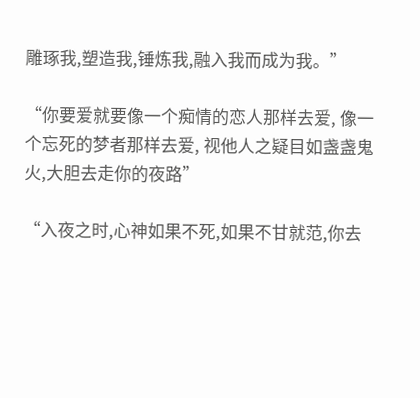雕琢我,塑造我,锤炼我,融入我而成为我。”

“你要爱就要像一个痴情的恋人那样去爱, 像一个忘死的梦者那样去爱, 视他人之疑目如盏盏鬼火,大胆去走你的夜路”

“入夜之时,心神如果不死,如果不甘就范,你去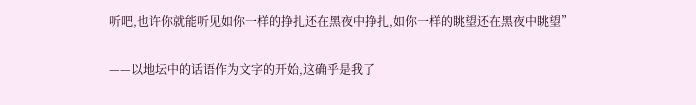听吧,也许你就能听见如你一样的挣扎还在黑夜中挣扎,如你一样的眺望还在黑夜中眺望”

——以地坛中的话语作为文字的开始,这确乎是我了